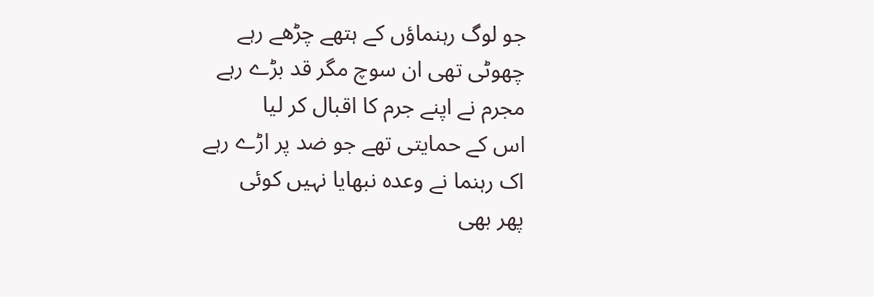جو لوگ رہنماؤں کے ہتھے چڑھے رہے
چھوٹی تھی ان سوچ مگر قد بڑے رہے
مجرم نے اپنے جرم کا اقبال کر لیا
اس کے حمایتی تھے جو ضد پر اڑے رہے
اک رہنما نے وعدہ نبھایا نہیں کوئی
پھر بھی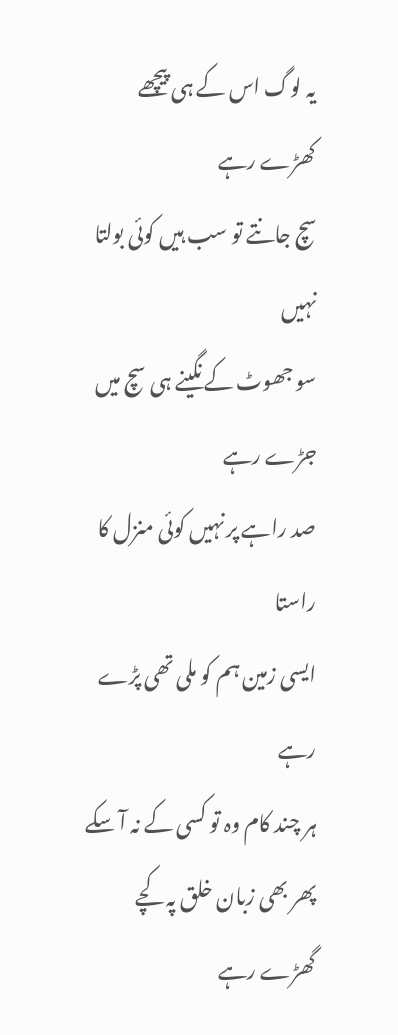یہ لوگ اس کے ہی پیچھے کھڑے رہے
سچ جانتے تو سب ہیں کوئی بولتا نہیں
سو جھوٹ کے نگینے ہی سچ میں جڑے رہے
صد راہے پر نہیں کوئی منزل کا راستا
ایسی زمین ہم کو ملی تھی پڑے رہے
ہر چند کام وہ تو کسی کے نہ آ سکے
پھر بھی زبان خلق پہ کچے گھڑے رہے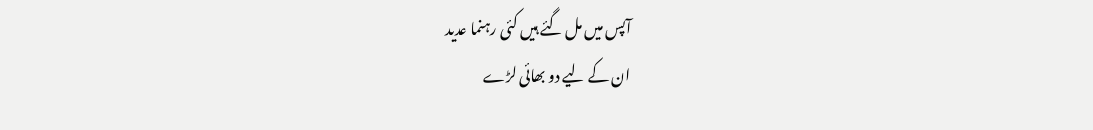آپس میں مل گئے ہیں کئی رہنما عدید
ان کے لیے دو بھائی لڑے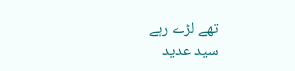تھے لڑے رہے
سید عدید